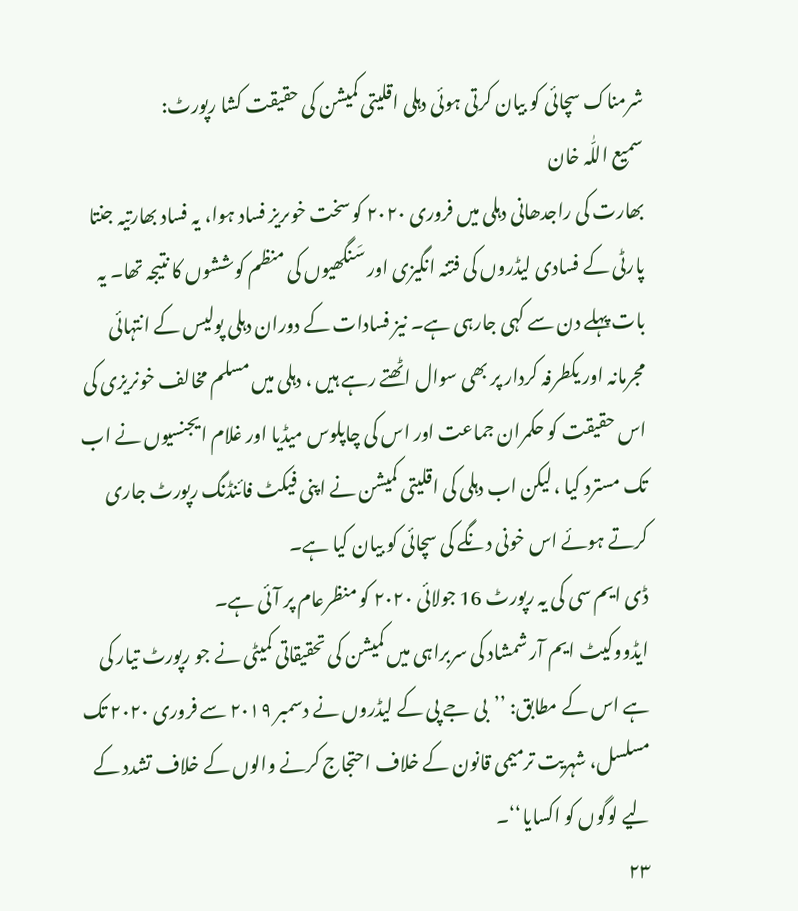شرمناک سچائی کو بیان کرتی ہوئی دہلی اقلیتی کمیشن کی حقیقت کشا رپورٹ:
سمیع اللّٰہ خان
بھارت کی راجدھانی دہلی میں فروری ۲۰۲۰ کو سخت خوںریز فساد ہوا، یہ فساد بھارتیہ جنتا پارٹی کے فسادی لیڈروں کی فتنہ انگیزی اور سَنگھیوں کی منظم کوششوں کا نتیجہ تھا۔ یہ بات پہلے دن سے کہی جارہی ہے۔ نیز فسادات کے دوران دہلی پولیس کے انتہائی مجرمانہ اور یکطرفہ کردار پر بھی سوال اٹھتے رہے ہیں ، دہلی میں مسلم مخالف خونریزی کی اس حقیقت کو حکمران جماعت اور اس کی چاپلوس میڈیا اور غلام ایجنسیوں نے اب تک مسترد کیا ،لیکن اب دہلی کی اقلیتی کمیشن نے اپنی فیکٹ فائنڈنگ رپورٹ جاری کرتے ہوئے اس خونی دنگے کی سچائی کو بیان کیا ہے۔
ڈی ایم سی کی یہ رپورٹ 16 جولائی ۲۰۲۰ کو منظرعام پر آئی ہے۔
ایڈووکیٹ ایم آر شمشاد کی سربراہی میں کمیشن کی تحقیقاتی کمیٹی نے جو رپورٹ تیار کی ہے اس کے مطابق: ’’بی جے پی کے لیڈروں نے دسمبر ۲۰۱۹ سے فروری ۲۰۲۰ تک مسلسل، شہریت ترمیمی قانون کے خلاف احتجاج کرنے والوں کے خلاف تشدد کے لیے لوگوں کو اکسایا‘‘۔
۲۳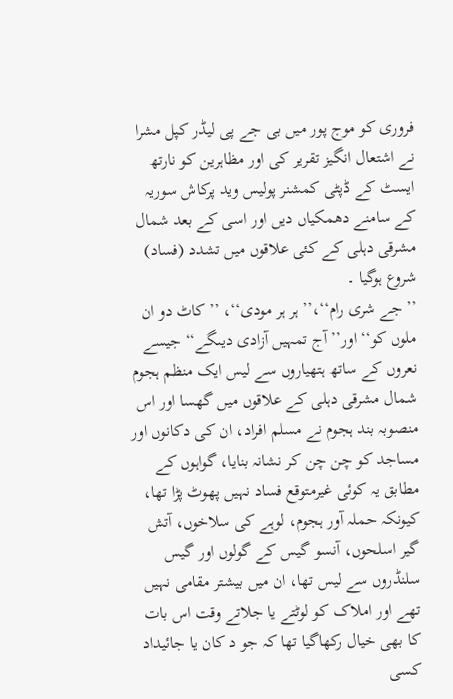فروری کو موج پور میں بی جے پی لیڈر کپل مشرا نے اشتعال انگیز تقریر کی اور مظاہرین کو نارتھ ایسٹ کے ڈپٹی کمشنر پولیس وید پرکاش سوریہ کے سامنے دھمکیاں دیں اور اسی کے بعد شمال مشرقی دہلی کے کئی علاقوں میں تشدد (فساد) شروع ہوگیا ۔
’’ جے شری رام‘‘،’’ ہر ہر مودی‘‘، ’’ کاٹ دو ان ملوں کو‘‘ اور’’ آج تمہیں آزادی دیںگے‘‘ جیسے نعروں کے ساتھ ہتھیاروں سے لیس ایک منظم ہجوم شمال مشرقی دہلی کے علاقوں میں گھسا اور اس منصوبہ بند ہجوم نے مسلم افراد، ان کی دکانوں اور مساجد کو چن چن کر نشانہ بنایا، گواہوں کے مطابق یہ کوئی غیرمتوقع فساد نہیں پھوٹ پڑا تھا، کیونکہ حملہ آور ہجوم، لوہے کی سلاخوں، آتش گیر اسلحوں، آنسو گیس کے گولوں اور گیس سلنڈروں سے لیس تھا، ان میں بیشتر مقامی نہیں تھے اور املاک کو لوٹتے یا جلاتے وقت اس بات کا بھی خیال رکھاگیا تھا کہ جو د کان یا جائیداد کسی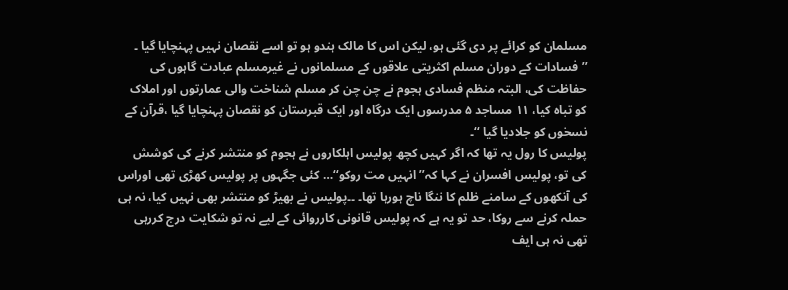مسلمان کو کرائے پر دی گئی ہو، لیکن اس کا مالک ہندو ہو تو اسے نقصان نہیں پہنچایا گیا ۔
’’ فسادات کے دوران مسلم اکثریتی علاقوں کے مسلمانوں نے غیرمسلم عبادت گاہوں کی حفاظت کی، البتہ منظم فسادی ہجوم نے چن چن کر مسلم شناخت والی عمارتوں اور املاک کو تباہ کیا، ۱۱ مساجد ۵ مدرسوں ایک درگاہ اور ایک قبرستان کو نقصان پہنچایا گیا ،قرآن کے نسخوں کو جلادیا گیا ‘‘۔
پولیس کا رول یہ تھا کہ اگر کہیں کچھ پولیس اہلکاروں نے ہجوم کو منتشر کرنے کی کوشش کی تو، پولیس افسران نے کہا کہ’’ انہیں مت روکو‘‘… کئی جگہوں پر پولیس کھڑی تھی اوراس کی آنکھوں کے سامنے ظلم کا ننگا ناچ ہورہا تھا۔ ۔۔پولیس نے بھیڑ کو منتشر بھی نہیں کیا، نہ ہی حملہ کرنے سے روکا، حد تو یہ ہے کہ پولیس قانونی کارروائی کے لیے نہ تو شکایت درج کررہی تھی نہ ہی ایف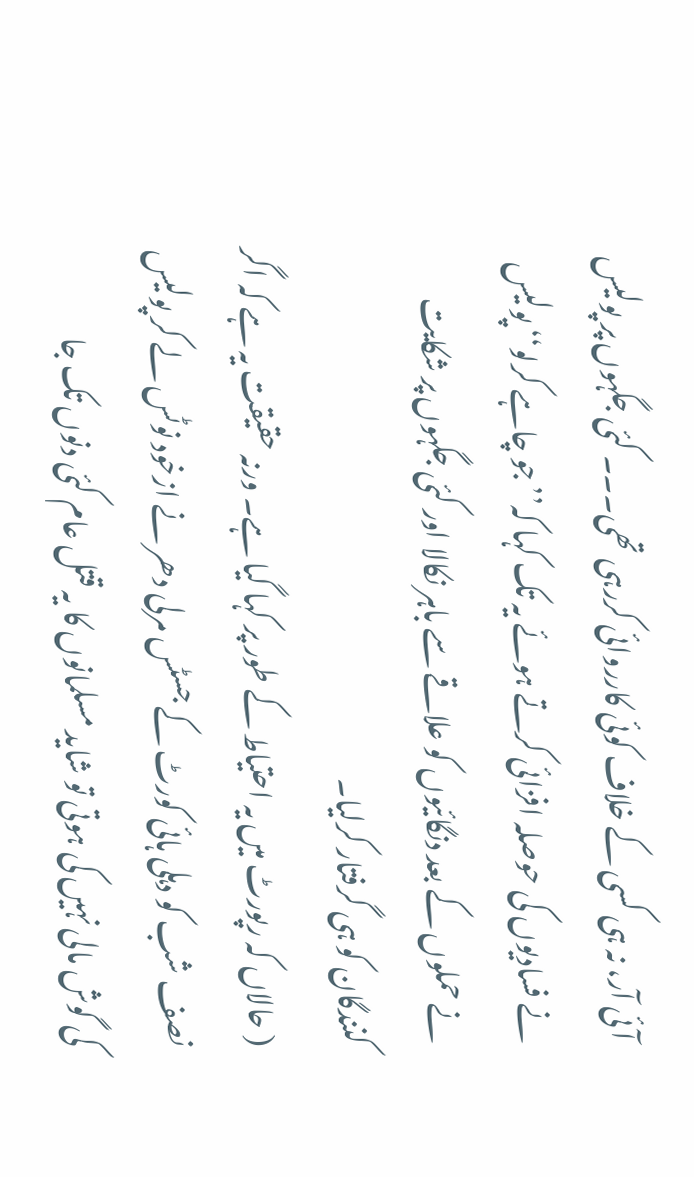آئی آر، نہ ہی کسی کے خلاف کوئی کارروائی کررہی تھی۔۔۔ کئی جگہوں پر پولیس نے فسادیوں کی حوصلہ افزائی کرتے ہوئے یہ تک کہا کہ’’ جو چاہے کرلو‘‘ پولیس نے حملوں کے بعد دنگائیوں کو علاقے سے باہر نکالا اور کئی جگہوں پر شکایت کنندگان کو ہی گرفتار کرلیا۔
( حالاں کہ رپورٹ میں یہ احتیاط کے طور پر کہا گیا ہے۔ ورنہ حقیقت یہ ہے کہ اگر نصف شب کو دہلی ہائی کورٹ کے جسٹس مرلی دھر نے ازخود نوٹس لے کر پولیس کی گوش مالی نہیں کی ہوتی تو شاید مسلمانوں کا یہ قتل عام کئی دنوں تک جا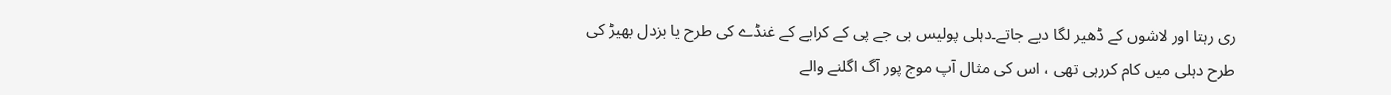ری رہتا اور لاشوں کے ڈھیر لگا دیے جاتے۔دہلی پولیس بی جے پی کے کرایے کے غنڈے کی طرح یا بزدل بھیڑ کی طرح دہلی میں کام کررہی تھی ، اس کی مثال آپ موج پور آگ اگلنے والے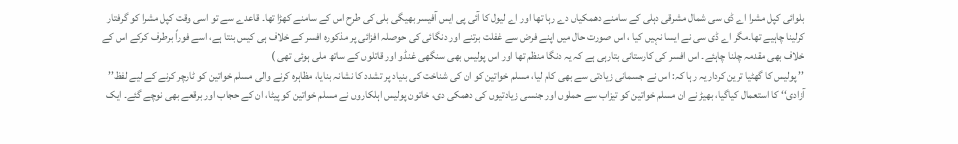بلوائی کپل مشرا اے ڈی سی شمال مشرقی دہلی کے سامنے دھمکیاں دے رہا تھا اور اے لیول کا آئی پی ایس آفیسر بھیگی بلی کی طرح اس کے سامنے کھڑا تھا۔ قاعدے سے تو اسی وقت کپل مشرا کو گرفتار کرلینا چاہیے تھا۔مگر اے ڈی سی نے ایسا نہیں کیا ، اس صورت حال میں اپنے فرض سے غفلت برتنے اور دنگائی کی حوصلہ افزائی پر مذکورہ افسر کے خلاف ہی کیس بنتا ہے، اسے فوراً برطرف کرکے اس کے خلاف بھی مقدمہ چلنا چاہئے۔ اس افسر کی کارستانی بتارہی ہے کہ یہ دنگا منظم تھا اور اس پولیس بھی سنگھی غنڈو اور قاتلوں کے ساتھ ملی ہوئی تھی )
’’ پولیس کا گھٹیا ترین کردار یہ رہا کہ: اس نے جسمانی زیادتی سے بھی کام لیا، مسلم خواتین کو ان کی شناخت کی بنیاد پر تشدد کا نشانہ بنایا، مظاہرہ کرنے والی مسلم خواتین کو ٹارچر کرنے کے لیے لفظ’’ آزادی‘‘ کا استعمال کیاگیا، بھیڑ نے ان مسلم خواتین کو تیزاب سے حملوں اور جنسی زیادتیوں کی دھمکی دی، خاتون پولیس اہلکاروں نے مسلم خواتین کو پیٹا، ان کے حجاب اور برقعے بھی نوچے گئے۔ ایک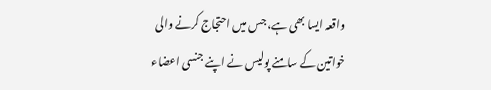واقعہ ایسا بھی ہے، جس میں احتجاج کرنے والی خواتین کے سامنے پولیس نے اپنے جنسی اعضاء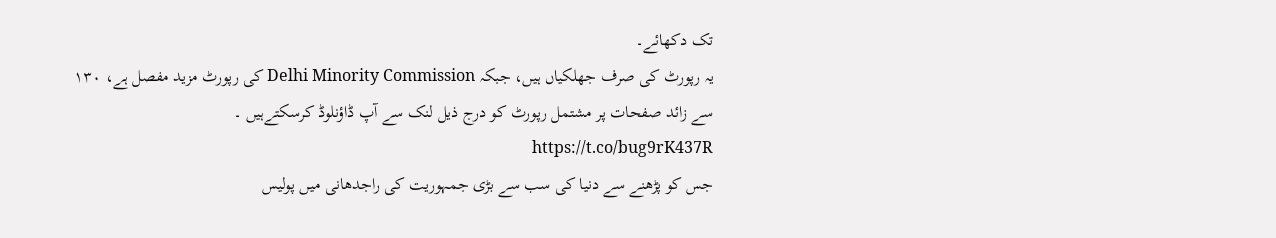تک دکھائے۔
یہ رپورٹ کی صرف جھلکیاں ہیں، جبکہ Delhi Minority Commission کی رپورٹ مزید مفصل ہے، ۱۳۰ سے زائد صفحات پر مشتمل رپورٹ کو درج ذیل لنک سے آپ ڈاؤنلوڈ کرسکتےہیں ۔ https://t.co/bug9rK437R
جس کو پڑھنے سے دنیا کی سب سے بڑی جمہوریت کی راجدھانی میں پولیس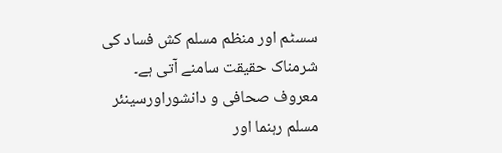سسٹم اور منظم مسلم کش فساد کی شرمناک حقیقت سامنے آتی ہے۔
معروف صحافی و دانشوراورسینئر مسلم رہنما اور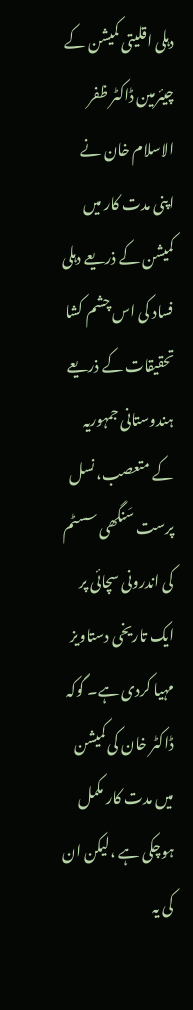دہلی اقلیتی کمیشن کے چیئرمین ڈاکٹر ظفر الاسلام خان نے اپنی مدت کار میں کمیشن کے ذریعے دہلی فساد کی اس چشم کشا تحقیقات کے ذریعے ہندوستانی جمہوریہ کے متعصب، نسل پرست سَنگھی سسٹم کی اندرونی سچائی پر ایک تاریخی دستاویز مہیا کردی ہے۔ گوکہ ڈاکٹر خان کی کمیشن میں مدت کار مکمل ہوچکی ہے ،لیکن ان کی یہ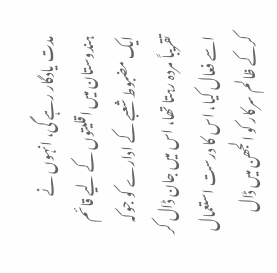مدت یادگار رہے گی، انہوں نے ہندوستان میں اقلیتوں کے لیے قائم ايک مضبوط شعبے کے ادارے کو جوکہ تقریباً مردہ رہتا تھا، اس میں جان ڈال کر اسے فعال کیا، اس کا درست استعمال کرکے ظالم سرکار کو الجھن میں ڈال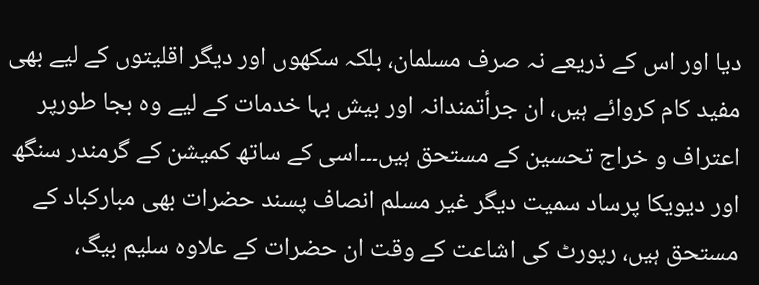دیا اور اس کے ذریعے نہ صرف مسلمان، بلکہ سکھوں اور دیگر اقلیتوں کے لیے بھی مفید کام کروائے ہیں، ان جرأتمندانہ اور بیش بہا خدمات کے لیے وہ بجا طورپر اعتراف و خراج تحسین کے مستحق ہیں۔۔۔اسی کے ساتھ کمیشن کے گرمندر سنگھ اور دیویکا پرساد سمیت دیگر غیر مسلم انصاف پسند حضرات بھی مبارکباد کے مستحق ہیں، رپورٹ کی اشاعت کے وقت ان حضرات کے علاوہ سلیم بیگ،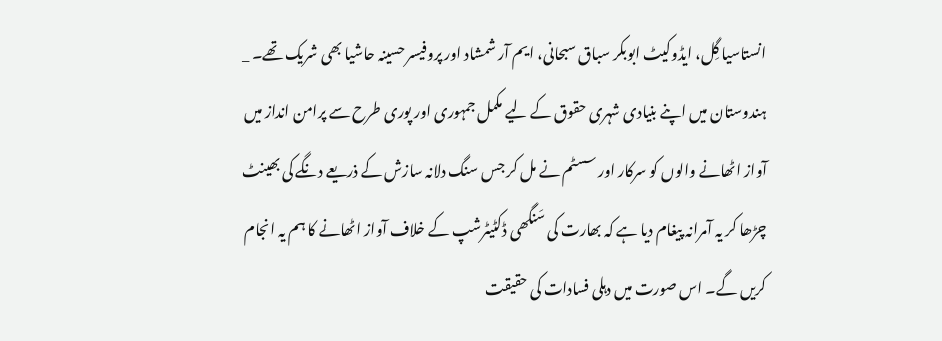انستاسیا گِل، ایڈوکیٹ ابوبکر سباق سبحانی، ایم آر شمشاد اور پروفیسر حسینہ حاشیا بھی شریک تھے۔ _
ہندوستان میں اپنے بنیادی شہری حقوق کے لیے مکمل جمہوری اور پوری طرح سے پرامن انداز میں آواز اٹھانے والوں کو سرکار اور سسٹم نے مل کر جس سنگ دلانہ سازش کے ذریعے دنگے کی بھینٹ چڑھا کر یہ آمرانہ پیغام دیا ہے کہ بھارت کی سَنگھی ڈکٹیٹرشپ کے خلاف آواز اٹھانے کا ہم یہ انجام کریں گے۔ اس صورت میں دہلی فسادات کی حقیقت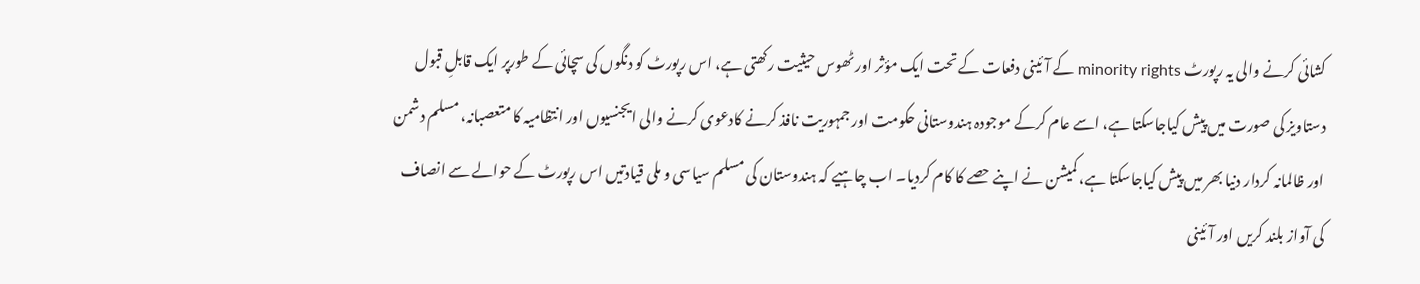کشائی کرنے والی یہ رپورٹ minority rights کے آئینی دفعات کے تحت ایک مؤثر اور ٹھوس حیثیت رکھتی ہے، اس رپورٹ کو دنگوں کی سچائی کے طورپر ایک قابلِ قبول دستاویز کی صورت میں پیش کیاجاسکتا ہے، اسے عام کرکے موجودہ ہندوستانی حکومت اور جمہوریت نافذ کرنے کادعوی کرنے والی ایجنسیوں اور انتظامیہ کا متعصبانہ، مسلم دشمن اور ظالمانہ کردار دنیا بھر میں پیش کیاجاسکتا ہے، کمیشن نے اپنے حصے کا کام کردیا۔ اب چاہیے کہ ہندوستان کی مسلم سیاسی و ملی قیادتیں اس رپورٹ کے حوالے سے انصاف کی آواز بلند کریں اور آئینی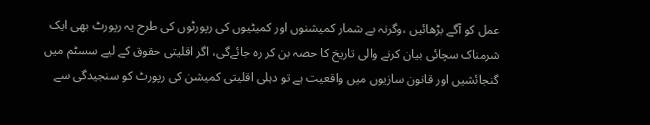عمل کو آگے بڑھائیں ،وگرنہ بے شمار کمیشنوں اور کمیٹیوں کی رپورٹوں کی طرح یہ رپورٹ بھی ایک شرمناک سچائی بیان کرنے والی تاریخ کا حصہ بن کر رہ جائےگی، اگر اقلیتی حقوق کے لیے سسٹم میں گنجائشیں اور قانون سازیوں میں واقعیت ہے تو دہلی اقلیتی کمیشن کی رپورٹ کو سنجیدگی سے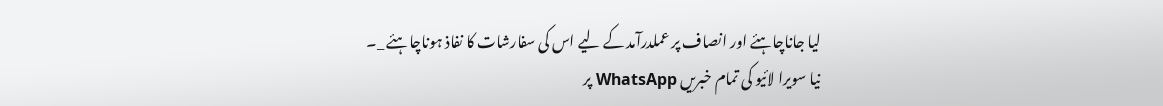لیا جاناچاہئے اور انصاف پر عملدرآمد کے لیے اس کی سفارشات کا نفاذ ہوناچاہئے _۔
نیا سویرا لائیو کی تمام خبریں WhatsApp پر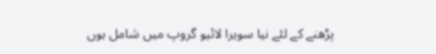پڑھنے کے لئے نیا سویرا لائیو گروپ میں شامل ہوں